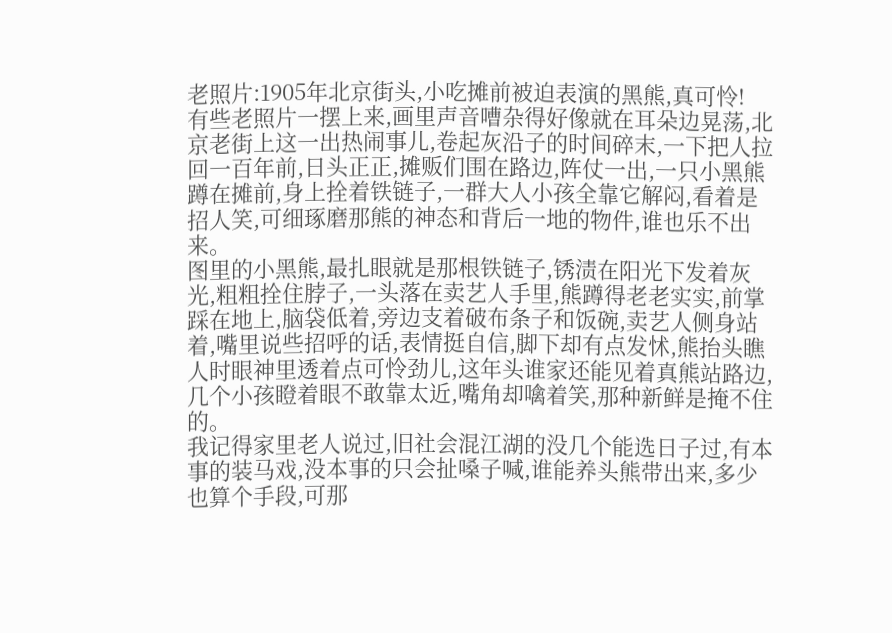老照片:1905年北京街头,小吃摊前被迫表演的黑熊,真可怜!
有些老照片一摆上来,画里声音嘈杂得好像就在耳朵边晃荡,北京老街上这一出热闹事儿,卷起灰沿子的时间碎末,一下把人拉回一百年前,日头正正,摊贩们围在路边,阵仗一出,一只小黑熊蹲在摊前,身上拴着铁链子,一群大人小孩全靠它解闷,看着是招人笑,可细琢磨那熊的神态和背后一地的物件,谁也乐不出来。
图里的小黑熊,最扎眼就是那根铁链子,锈渍在阳光下发着灰光,粗粗拴住脖子,一头落在卖艺人手里,熊蹲得老老实实,前掌踩在地上,脑袋低着,旁边支着破布条子和饭碗,卖艺人侧身站着,嘴里说些招呼的话,表情挺自信,脚下却有点发怵,熊抬头瞧人时眼神里透着点可怜劲儿,这年头谁家还能见着真熊站路边,几个小孩瞪着眼不敢靠太近,嘴角却噙着笑,那种新鲜是掩不住的。
我记得家里老人说过,旧社会混江湖的没几个能选日子过,有本事的装马戏,没本事的只会扯嗓子喊,谁能养头熊带出来,多少也算个手段,可那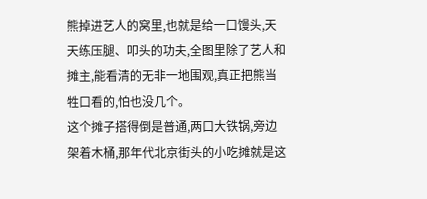熊掉进艺人的窝里,也就是给一口馒头,天天练压腿、叩头的功夫,全图里除了艺人和摊主,能看清的无非一地围观,真正把熊当牲口看的,怕也没几个。
这个摊子搭得倒是普通,两口大铁锅,旁边架着木桶,那年代北京街头的小吃摊就是这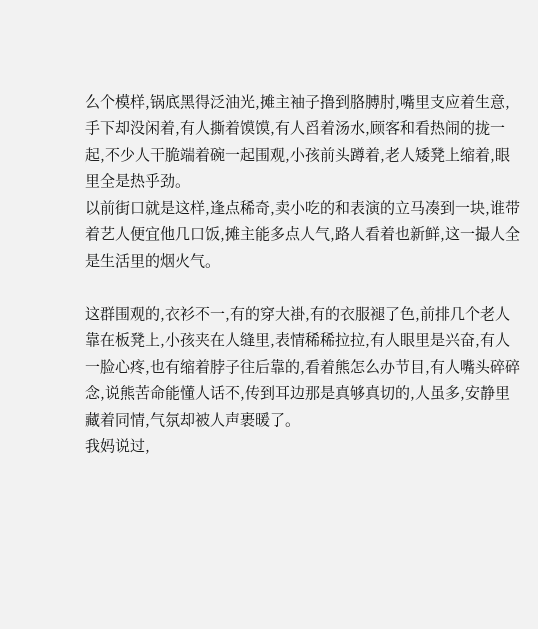么个模样,锅底黑得泛油光,摊主袖子撸到胳膊肘,嘴里支应着生意,手下却没闲着,有人撕着馍馍,有人舀着汤水,顾客和看热闹的拢一起,不少人干脆端着碗一起围观,小孩前头蹲着,老人矮凳上缩着,眼里全是热乎劲。
以前街口就是这样,逢点稀奇,卖小吃的和表演的立马凑到一块,谁带着艺人便宜他几口饭,摊主能多点人气,路人看着也新鲜,这一撮人全是生活里的烟火气。

这群围观的,衣衫不一,有的穿大褂,有的衣服褪了色,前排几个老人靠在板凳上,小孩夹在人缝里,表情稀稀拉拉,有人眼里是兴奋,有人一脸心疼,也有缩着脖子往后靠的,看着熊怎么办节目,有人嘴头碎碎念,说熊苦命能懂人话不,传到耳边那是真够真切的,人虽多,安静里藏着同情,气氛却被人声裹暖了。
我妈说过,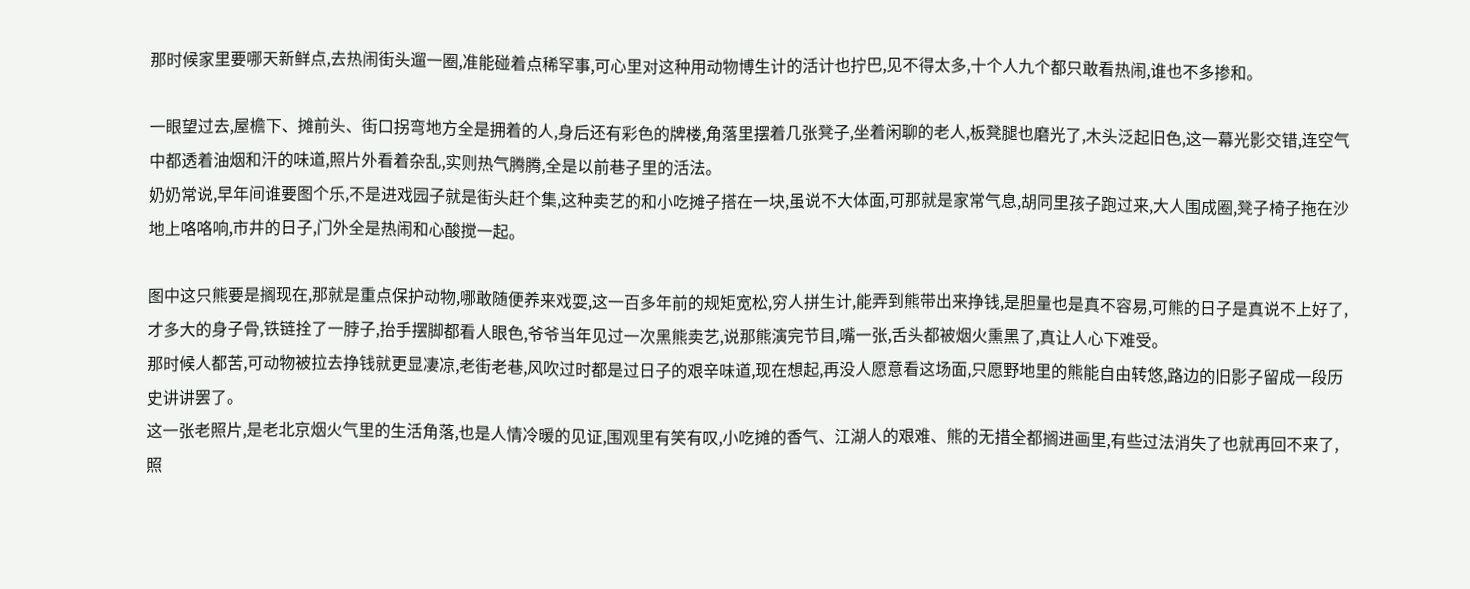那时候家里要哪天新鲜点,去热闹街头遛一圈,准能碰着点稀罕事,可心里对这种用动物博生计的活计也拧巴,见不得太多,十个人九个都只敢看热闹,谁也不多掺和。

一眼望过去,屋檐下、摊前头、街口拐弯地方全是拥着的人,身后还有彩色的牌楼,角落里摆着几张凳子,坐着闲聊的老人,板凳腿也磨光了,木头泛起旧色,这一幕光影交错,连空气中都透着油烟和汗的味道,照片外看着杂乱,实则热气腾腾,全是以前巷子里的活法。
奶奶常说,早年间谁要图个乐,不是进戏园子就是街头赶个集,这种卖艺的和小吃摊子搭在一块,虽说不大体面,可那就是家常气息,胡同里孩子跑过来,大人围成圈,凳子椅子拖在沙地上咯咯响,市井的日子,门外全是热闹和心酸搅一起。

图中这只熊要是搁现在,那就是重点保护动物,哪敢随便养来戏耍,这一百多年前的规矩宽松,穷人拼生计,能弄到熊带出来挣钱,是胆量也是真不容易,可熊的日子是真说不上好了,才多大的身子骨,铁链拴了一脖子,抬手摆脚都看人眼色,爷爷当年见过一次黑熊卖艺,说那熊演完节目,嘴一张,舌头都被烟火熏黑了,真让人心下难受。
那时候人都苦,可动物被拉去挣钱就更显凄凉,老街老巷,风吹过时都是过日子的艰辛味道,现在想起,再没人愿意看这场面,只愿野地里的熊能自由转悠,路边的旧影子留成一段历史讲讲罢了。
这一张老照片,是老北京烟火气里的生活角落,也是人情冷暖的见证,围观里有笑有叹,小吃摊的香气、江湖人的艰难、熊的无措全都搁进画里,有些过法消失了也就再回不来了,照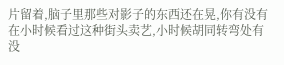片留着,脑子里那些对影子的东西还在晃,你有没有在小时候看过这种街头卖艺,小时候胡同转弯处有没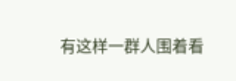有这样一群人围着看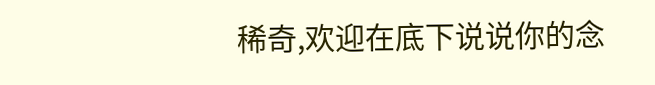稀奇,欢迎在底下说说你的念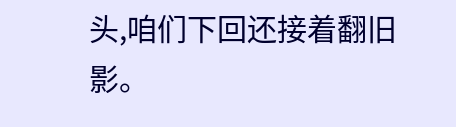头,咱们下回还接着翻旧影。